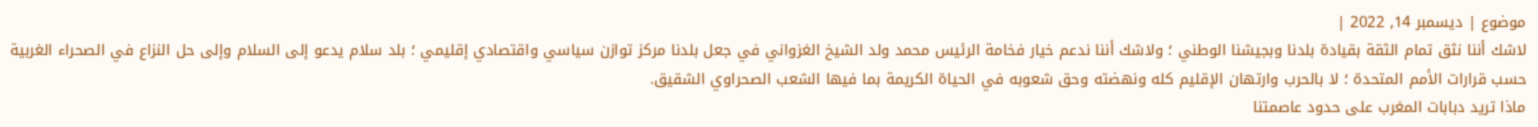موضوع | ديسمبر 14, 2022 |
لاشك أننا نثق تمام الثقة بقيادة بلدنا وبجيشنا الوطني ؛ ولاشك أننا ندعم خيار فخامة الرئيس محمد ولد الشيخ الغزواني في جعل بلدنا مركز توازن سياسي واقتصادي إقليمي ؛ بلد سلام يدعو إلى السلام وإلى حل النزاع في الصحراء الغربية حسب قرارات الأمم المتحدة ؛ لا بالحرب وارتهان الإقليم كله ونهضته وحق شعوبه في الحياة الكريمة بما فيها الشعب الصحراوي الشقيق.
ماذا تريد دبابات المغرب على حدود عاصمتنا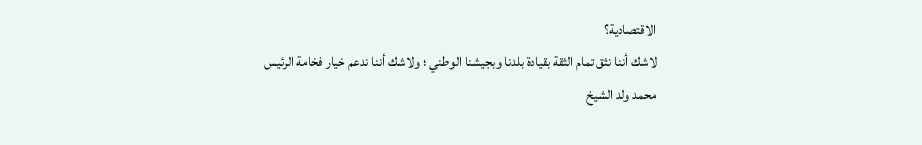الاقتصادية؟
لاشك أننا نثق تمام الثقة بقيادة بلدنا وبجيشنا الوطني ؛ ولاشك أننا ندعم خيار فخامة الرئيس محمد ولد الشيخ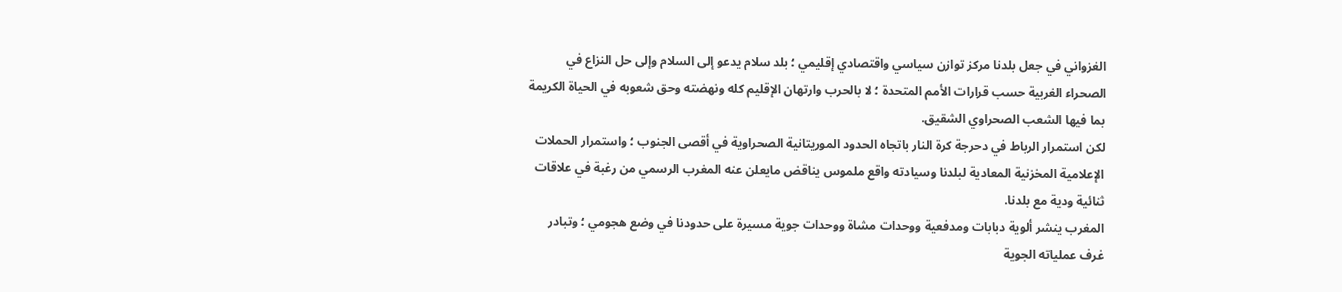الغزواني في جعل بلدنا مركز توازن سياسي واقتصادي إقليمي ؛ بلد سلام يدعو إلى السلام وإلى حل النزاع في الصحراء الغربية حسب قرارات الأمم المتحدة ؛ لا بالحرب وارتهان الإقليم كله ونهضته وحق شعوبه في الحياة الكريمة بما فيها الشعب الصحراوي الشقيق.
لكن استمرار الرباط في دحرجة كرة النار باتجاه الحدود الموريتانية الصحراوية في أقصى الجنوب ؛ واستمرار الحملات الإعلامية المخزنية المعادية لبلدنا وسيادته واقع ملموس يناقض مايعلن عنه المغرب الرسمي من رغبة في علاقات ثنائية ودية مع بلدنا.
المغرب ينشر ألوية دبابات ومدفعية ووحدات مشاة ووحدات جوية مسيرة على حدودنا في وضع هجومي ؛ وتبادر غرف عملياته الجوية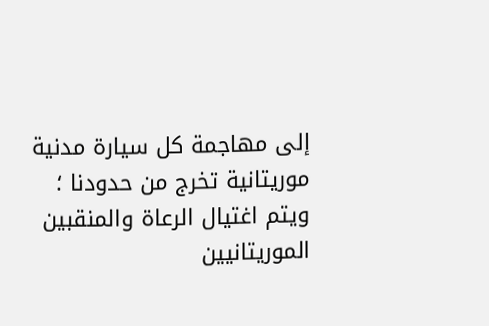إلى مهاجمة كل سيارة مدنية موريتانية تخرج من حدودنا ؛ ويتم اغتيال الرعاة والمنقبين الموريتانيين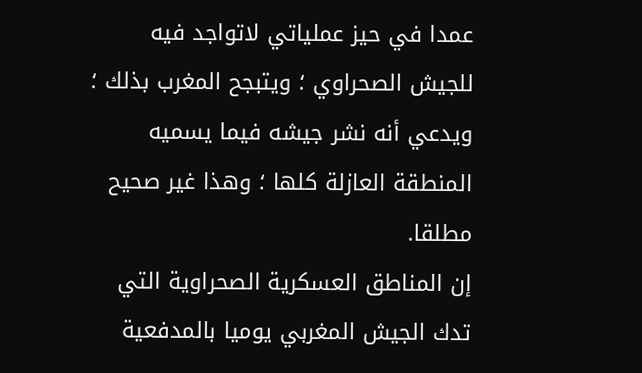عمدا في حيز عملياتي لاتواجد فيه للجيش الصحراوي ؛ ويتبجح المغرب بذلك ؛ ويدعي أنه نشر جيشه فيما يسميه المنطقة العازلة كلها ؛ وهذا غير صحيح مطلقا.
إن المناطق العسكرية الصحراوية التي تدك الجيش المغربي يوميا بالمدفعية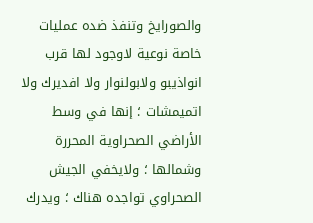والصورايخ وتنفذ ضده عمليات خاصة نوعية لاوجود لها قرب انواذيبو ولابولنوار ولا افديرك ولا اتميمشات ؛ إنها في وسط الأراضي الصحراوية المحررة وشمالها ؛ ولايخفي الجيش الصحراوي تواجده هناك ؛ ويدرك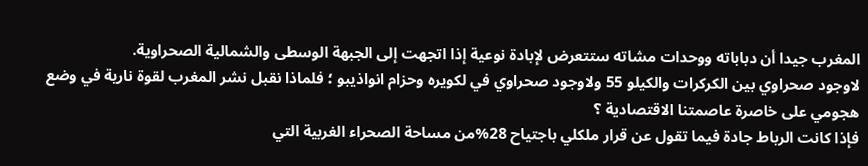المغرب جيدا أن دباباته ووحدات مشاته ستتعرض لإبادة نوعية إذا اتجهت إلى الجبهة الوسطى والشمالية الصحراوية.
لاوجود صحراوي بين الكركرات والكيلو 55 ولاوجود صحراوي في لكويره وحزام انواذيبو ؛ فلماذا نقبل نشر المغرب لقوة نارية في وضع هجومي على خاصرة عاصمتنا الاقتصادية ؟
فإذا كانت الرباط جادة فيما تقول عن قرار ملكلي باجتياح 28%من مساحة الصحراء الغربية التي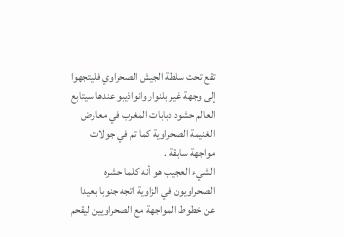تقع تحت سلطة الجيش الصحراوي فليتجهوا إلى وجهة غير بلنوار وانواذيبو عندها سيتابع العالم حشود دبابات المغرب في معارض الغنيمة الصحراوية كما تم في جولات مواجهة سابقة .
الشيء العجيب هو أنه كلما حشره الصحراويون في الزاوية اتجه جنوبا بعيدا عن خطوط المواجهة مع الصحراويين ليقحم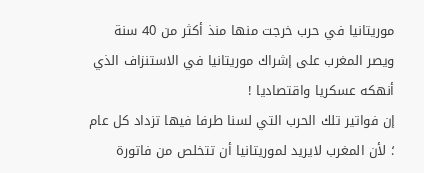موريتانيا في حرب خرجت منها منذ أكثر من 40 سنة ويصر المغرب على إشراك موريتانيا في الاستنزاف الذي أنهكه عسكريا واقتصاديا !
إن فواتير تلك الحرب التي لسنا طرفا فيها تزداد كل عام ؛ لأن المغرب لايريد لموريتانيا أن تتخلص من فاتورة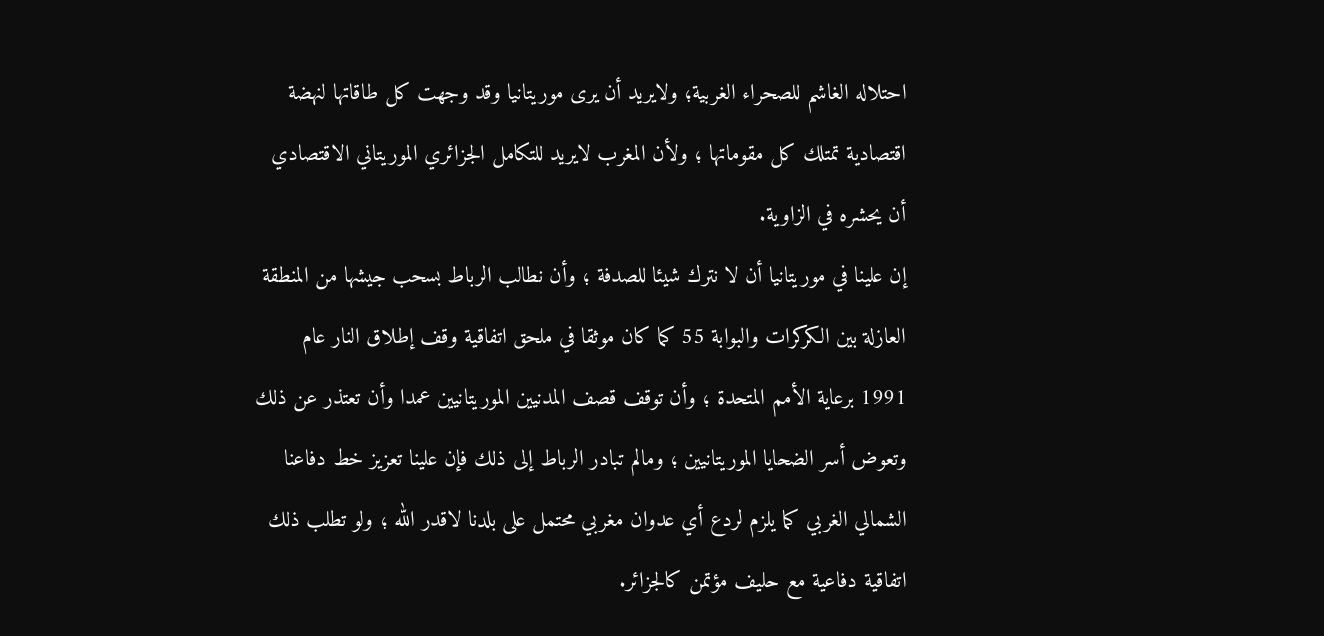احتلاله الغاشم للصحراء الغربية؛ ولايريد أن يرى موريتانيا وقد وجهت كل طاقاتها لنهضة اقتصادية تمتلك كل مقوماتها ؛ ولأن المغرب لايريد للتكامل الجزائري الموريتاني الاقتصادي أن يحشره في الزاوية.
إن علينا في موريتانيا أن لا نترك شيئا للصدفة ؛ وأن نطالب الرباط بسحب جيشها من المنطقة العازلة بين الكركرات والبوابة 55 كما كان موثقا في ملحق اتفاقية وقف إطلاق النار عام 1991 برعاية الأمم المتحدة ؛ وأن توقف قصف المدنيين الموريتانيين عمدا وأن تعتذر عن ذلك وتعوض أسر الضحايا الموريتانيين ؛ ومالم تبادر الرباط إلى ذلك فإن علينا تعزيز خط دفاعنا الشمالي الغربي كما يلزم لردع أي عدوان مغربي محتمل على بلدنا لاقدر الله ؛ ولو تطلب ذلك اتفاقية دفاعية مع حليف مؤتمن كالجزائر.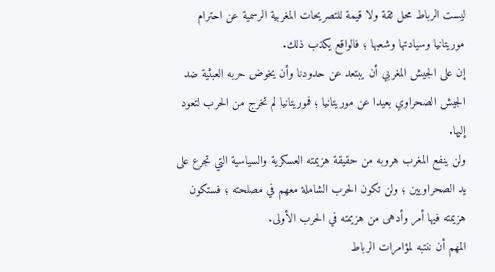ليست الرباط محل ثقة ولا قيمة للتصريحات المغربية الرسمية عن احترام موريتانيا وسيادتها وشعبها ؛ فالواقع يكذب ذلك.
إن على الجيش المغربي أن يبتعد عن حدودنا وأن يخوض حربه العبثية ضد الجيش الصحراوي بعيدا عن موريتانيا ؛ فموريتانيا لم تخرج من الحرب لتعود إليها.
ولن ينفع المغرب هروبه من حقيقة هزيمته العسكرية والسياسية التي تجرع على يد الصحراويين ؛ ولن تكون الحرب الشاملة معهم في مصلحته ؛ فستكون هزيمته فيها أمر وأدهى من هزيمته في الحرب الأولى.
المهم أن ننتبه لمؤامرات الرباط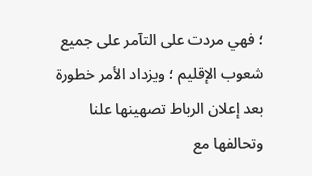؛ فهي مردت على التآمر على جميع شعوب الإقليم ؛ ويزداد الأمر خطورة بعد إعلان الرباط تصهينها علنا وتحالفها مع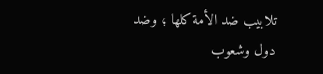تلابيب ضد الأمة كلها ؛ وضد دول وشعوب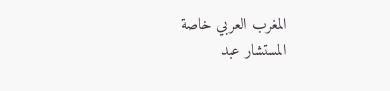المغرب العربي خاصة
المستشار عبد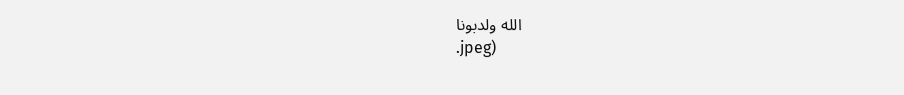الله ولدبونا
.jpeg)